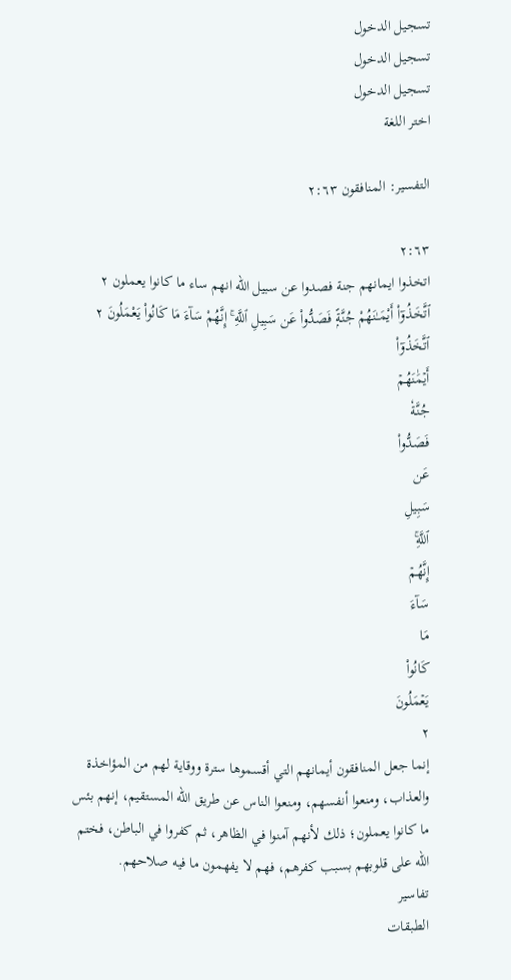تسجيل الدخول
تسجيل الدخول
تسجيل الدخول
اختر اللغة

التفسير: المنافقون ٢:٦٣

٢:٦٣
اتخذوا ايمانهم جنة فصدوا عن سبيل الله انهم ساء ما كانوا يعملون ٢
ٱتَّخَذُوٓا۟ أَيْمَـٰنَهُمْ جُنَّةًۭ فَصَدُّوا۟ عَن سَبِيلِ ٱللَّهِ ۚ إِنَّهُمْ سَآءَ مَا كَانُوا۟ يَعْمَلُونَ ٢
ٱتَّخَذُوٓاْ
أَيۡمَٰنَهُمۡ
جُنَّةٗ
فَصَدُّواْ
عَن
سَبِيلِ
ٱللَّهِۚ
إِنَّهُمۡ
سَآءَ
مَا
كَانُواْ
يَعۡمَلُونَ
٢
إنما جعل المنافقون أيمانهم التي أقسموها سترة ووقاية لهم من المؤاخذة والعذاب، ومنعوا أنفسهم، ومنعوا الناس عن طريق الله المستقيم، إنهم بئس ما كانوا يعملون؛ ذلك لأنهم آمنوا في الظاهر، ثم كفروا في الباطن، فختم الله على قلوبهم بسبب كفرهم، فهم لا يفهمون ما فيه صلاحهم.
تفاسير
الطبقات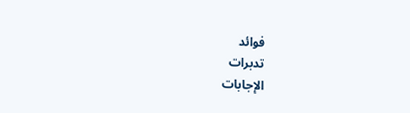فوائد
تدبرات
الإجابات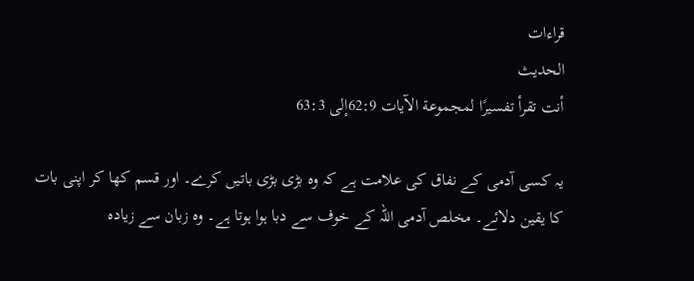قراءات
الحديث
أنت تقرأ تفسيرًا لمجموعة الآيات 62:9إلى 63:3

یہ کسی آدمی کے نفاق کی علامت ہے کہ وہ بڑی بڑی باتیں کرے۔ اور قسم کھا کر اپنی بات کا یقین دلائے۔ مخلص آدمی اللہ کے خوف سے دبا ہوا ہوتا ہے۔ وہ زبان سے زیادہ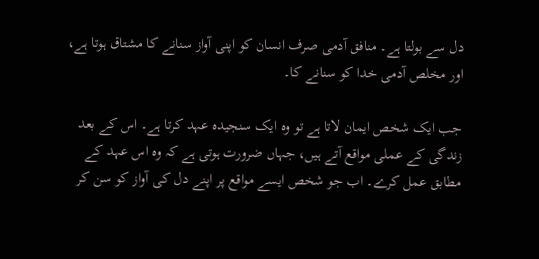دل سے بولتا ہے۔ منافق آدمی صرف انسان کو اپنی آواز سنانے کا مشتاق ہوتا ہے، اور مخلص آدمی خدا کو سنانے کا۔

جب ایک شخص ایمان لاتا ہے تو وہ ایک سنجیدہ عہد کرتا ہے۔ اس کے بعد زندگی کے عملی مواقع آتے ہیں، جہاں ضرورت ہوتی ہے کہ وہ اس عہد کے مطابق عمل کرے۔ اب جو شخص ایسے مواقع پر اپنے دل کی آواز کو سن کر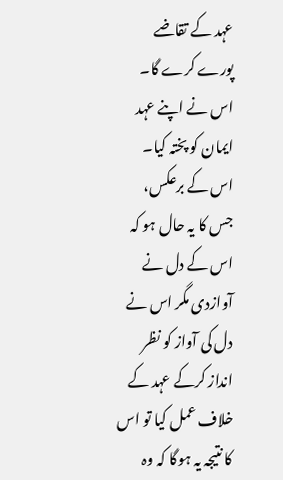عہد کے تقاضے پورے کرے گا۔ اس نے اپنے عہد ایمان کو پختہ کیا۔ اس کے برعکس، جس کا یہ حال ہو کہ اس کے دل نے آوازدی مگر اس نے دل کی آواز کو نظر انداز کرکے عہد کے خلاف عمل کیا تو اس کا نتیجہ یہ ہوگا کہ وہ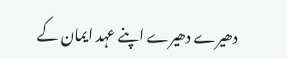دھیرے دھیرے اپنے عہد ایمان کے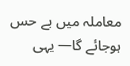معاملہ میں بے حس ہوجائے گا— یہی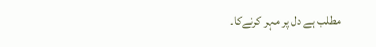مطلب ہے دل پر مہر کرنےكا۔